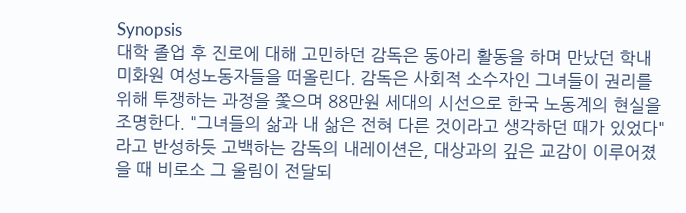Synopsis
대학 졸업 후 진로에 대해 고민하던 감독은 동아리 활동을 하며 만났던 학내 미화원 여성노동자들을 떠올린다. 감독은 사회적 소수자인 그녀들이 권리를 위해 투쟁하는 과정을 쫓으며 88만원 세대의 시선으로 한국 노동계의 현실을 조명한다. "그녀들의 삶과 내 삶은 전혀 다른 것이라고 생각하던 때가 있었다" 라고 반성하듯 고백하는 감독의 내레이션은, 대상과의 깊은 교감이 이루어졌을 때 비로소 그 울림이 전달되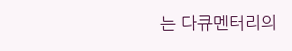는 다큐멘터리의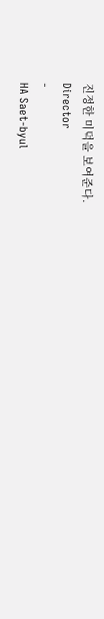진정한 미덕을 보여준다.
Director
-
HA Saet-byul